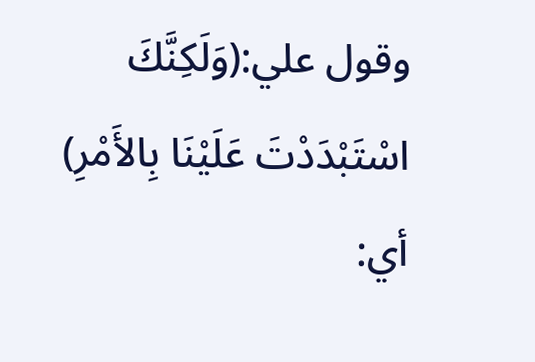وقول علي:(وَلَكِنَّكَ اسْتَبْدَدْتَ عَلَيْنَا بِالأَمْرِ) أي: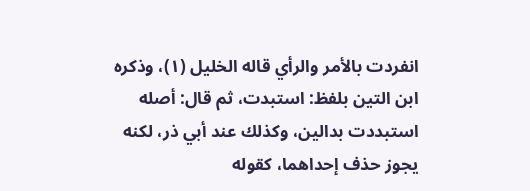انفردت بالأمر والرأي قاله الخليل (١)، وذكره ابن التين بلفظ: استبدت، ثم قال: أصله استبددت بدالين، وكذلك عند أبي ذر، لكنه يجوز حذف إحداهما، كقوله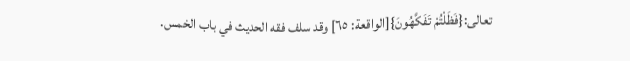تعالى:{فَظَلْتُمْ تَفَكَّهُونَ}[الواقعة: ٦٥] وقد سلف فقه الحديث في باب الخمس.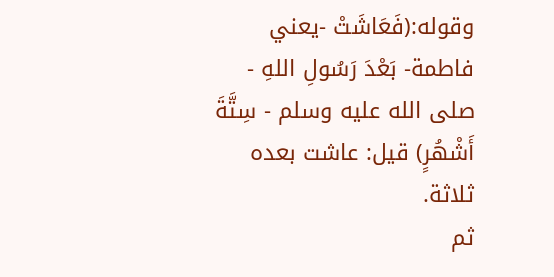وقوله:(فَعَاشَتْ -يعني فاطمة- بَعْدَ رَسُولِ اللهِ - صلى الله عليه وسلم - سِتَّةَ أَشْهُرٍ) قيل: عاشت بعده ثلاثة.
ثم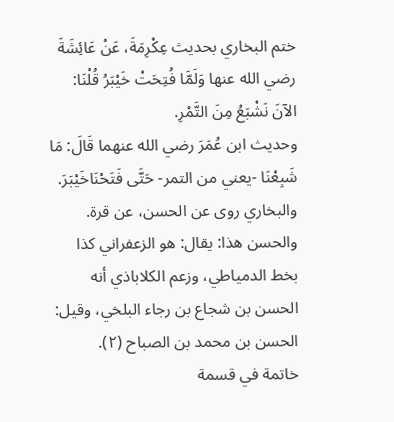ختم البخاري بحديث عِكْرِمَةَ، عَنْ عَائِشَةَ رضي الله عنها وَلَمَّا فُتِحَتْ خَيْبَرُ قُلْنَا: الآنَ نَشْبَعُ مِنَ التَّمْرِ.
وحديث ابن عُمَرَ رضي الله عنهما قَالَ: مَا شَبِعْنَا -يعني من التمر- حَتَّى فَتَحْنَاخَيْبَرَ.
والبخاري روى عن الحسن، عن قرة.
والحسن هذا: يقال: هو الزعفراني كذا بخط الدمياطي، وزعم الكلاباذي أنه الحسن بن شجاع بن رجاء البلخي، وقيل: الحسن بن محمد بن الصباح (٢).
خاتمة في قسمة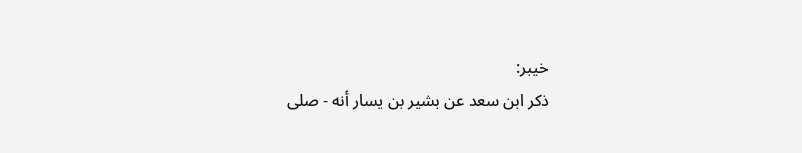خيبر:
ذكر ابن سعد عن بشير بن يسار أنه - صلى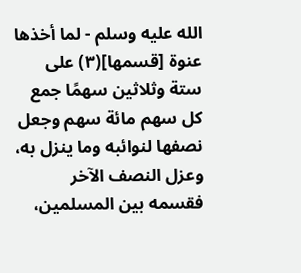الله عليه وسلم - لما أخذها عنوة [قسمها](٣) على ستة وثلاثين سهمًا جمع كل سهم مائة سهم وجعل نصفها لنوائبه وما ينزل به، وعزل النصف الآخر فقسمه بين المسلمين،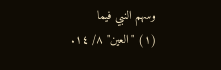وسهم النبي فيما
(١) "العين" ٨/ ١٤.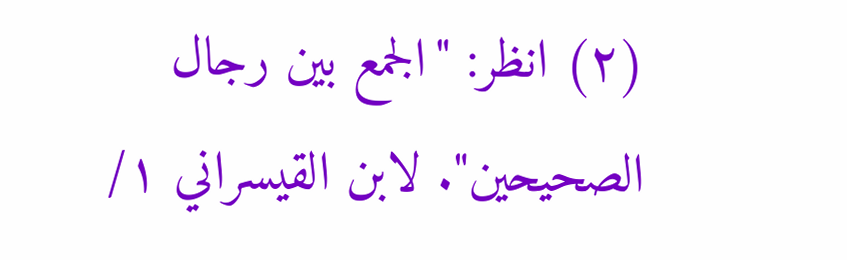(٢) انظر: "الجمع بين رجال الصحيحين". لابن القيسراني ١/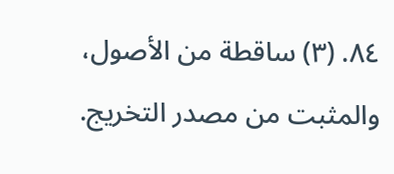٨٤. (٣) ساقطة من الأصول، والمثبت من مصدر التخريج.